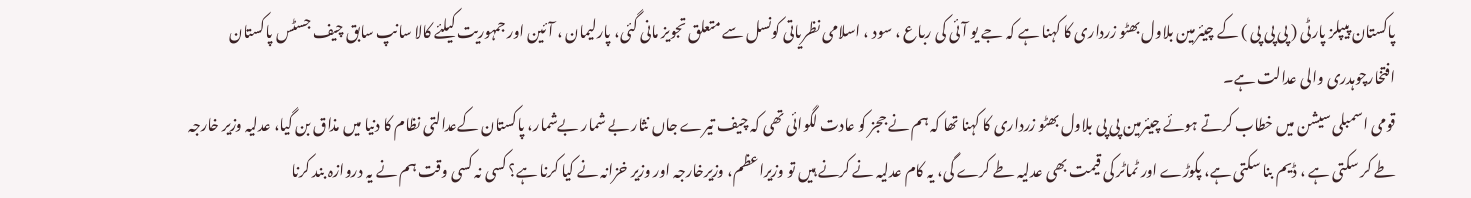پاکستان پیپلز پارٹی ( پی پی پی ) کے چیئرمین بلاول بھٹو زرداری کا کہنا ہے کہ جے یو آئی کی رباع ، سود ، اسلامی نظریاتی کونسل سے متعلق تجویز مانی گئی، پارلیمان ، آئین اور جمہوریت کیلئے کالا سانپ سابق چیف جسٹس پاکستان افتخارچوہدری والی عدالت ہے۔
قومی اسمبلی سیشن میں خطاب کرتے ہوئے چیئرمین پی پی بلاول بھٹو زرداری کا کہنا تھا کہ ہم نے ججز کو عادت لگوائی تھی کہ چیف تیرے جاں نثار بے شمار بےشمار، پاکستان کےعدالتی نظام کا دنیا میں مذاق بن گیا، عدلیہ وزیر خارجہ طے کر سکتی ہے ، ڈیم بنا سکتی ہے، پکوڑے اور ٹماٹر کی قیمت بھی عدلیہ طے کرے گی، یہ کام عدلیہ نے کرنے ہیں تو وزیراعظم، وزیرخارجہ اور وزیر خزانہ نے کیا کرنا ہے؟ کسی نہ کسی وقت ہم نے یہ دروازہ بند کرنا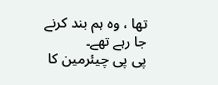تھا ، وہ ہم بند کرنے جا رہے تھے۔
پی پی چیئرمین کا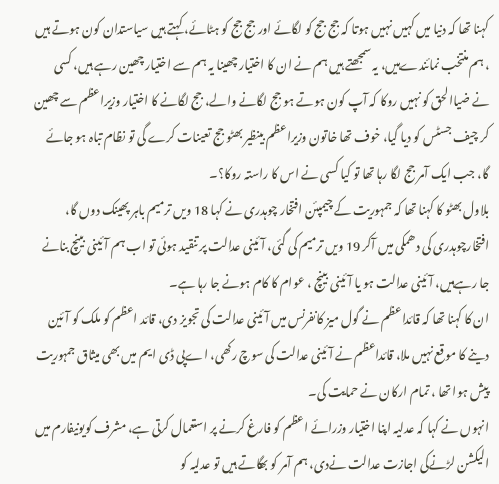کہنا تھا کہ دنیا میں کہیں نہیں ہوتا کہ جج جج کو لگائے اور جج جج کو ہٹائے، کہتے ہیں سیاستدان کون ہوتے ہیں ، ہم منتخب نمائندےہیں، یہ سمجھتے ہیں ہم نے ان کا اختیار چھینا یہ ہم سے اختیار چھین رہے ہیں، کسی نے ضیاالحق کو نہیں روکا کہ آپ کون ہوتے ہو جج لگانے والے، جج لگانے کا اختیار وزیراعظم سے چھین کر چیف جسٹس کو دیا گیا، خوف تھا خاتون وزیراعظم بینظیر بھٹو جج تعینات کرے گی تو نظام تباہ ہو جائے گا، جب ایک آمر جج لگا رہا تھا تو کیا کسی نے اس کا راستہ روکا؟۔
بلاول بھٹو کا کہنا تھا کہ جمہوریت کے چیمپئن افتخار چوہدری نے کہا 18 ویں ترمیم باہر پھینک دوں گا، افتخارچوہدری کی دھمکی میں آکر 19 ویں ترمیم کی گئی، آئینی عدالت پر تنقید ہوئی تو اب ہم آئینی بینچ بنانے جا رہےہیں، آئینی عدالت ہو یا آئینی بینچ ، عوام کا کام ہونے جا رہا ہے۔
ان کا کہنا تھا کہ قائداعظم نے گول میز کانفرنس میں آئینی عدالت کی تجویز دی، قائد اعظم کو ملک کو آئین دینے کا موقع نہیں ملا، قائداعظم نے آئینی عدالت کی سوچ رکھی، اےپی ڈی ایم میں بھی میثاق جمہوریت پیش ہوا تھا ، تمام ارکان نے حمایت کی۔
انہوں نے کہا کہ عدلیہ اپنا اختیار وزرائے اعظم کو فارغ کرنے پر استعمال کرتی ہے، مشرف کویونیفارم میں الیکشن لڑنےکی اجازت عدالت نےدی، ہم آمر کو بھگاتے ہیں تو عدلیہ کو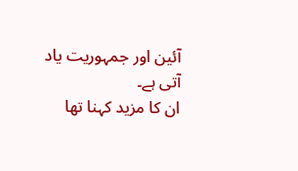آئین اور جمہوریت یاد آتی ہے۔
ان کا مزید کہنا تھا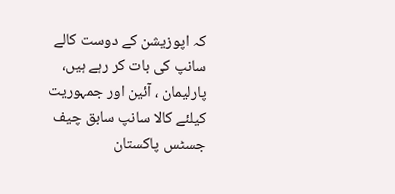کہ اپوزیشن کے دوست کالے سانپ کی بات کر رہے ہیں، پارلیمان ، آئین اور جمہوریت کیلئے کالا سانپ سابق چیف جسٹس پاکستان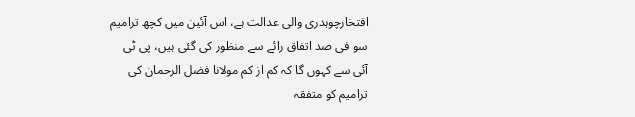افتخارچوہدری والی عدالت ہے، اس آئین میں کچھ ترامیم سو فی صد اتفاق رائے سے منظور کی گئی ہیں، پی ٹی آئی سے کہوں گا کہ کم از کم مولانا فضل الرحمان کی ترامیم کو متفقہ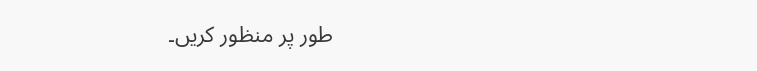طور پر منظور کریں۔